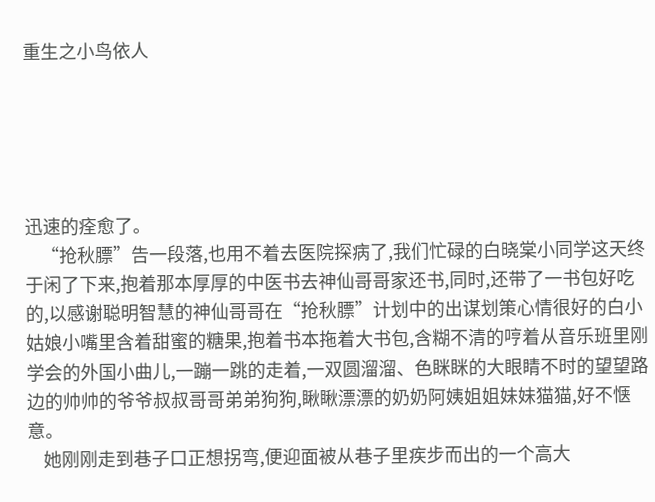重生之小鸟依人





迅速的痊愈了。
    “抢秋膘”告一段落,也用不着去医院探病了,我们忙碌的白晓棠小同学这天终于闲了下来,抱着那本厚厚的中医书去神仙哥哥家还书,同时,还带了一书包好吃的,以感谢聪明智慧的神仙哥哥在“抢秋膘”计划中的出谋划策心情很好的白小姑娘小嘴里含着甜蜜的糖果,抱着书本拖着大书包,含糊不清的哼着从音乐班里刚学会的外国小曲儿,一蹦一跳的走着,一双圆溜溜、色眯眯的大眼睛不时的望望路边的帅帅的爷爷叔叔哥哥弟弟狗狗,瞅瞅漂漂的奶奶阿姨姐姐妹妹猫猫,好不惬意。
    她刚刚走到巷子口正想拐弯,便迎面被从巷子里疾步而出的一个高大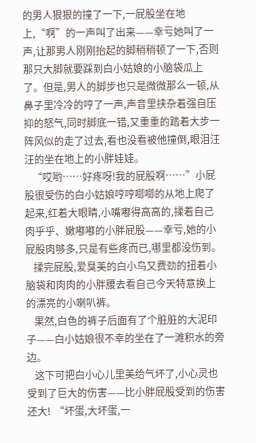的男人狠狠的撞了一下,一屁股坐在地上,“啊”的一声叫了出来——幸亏她叫了一声,让那男人刚刚抬起的脚稍稍顿了一下,否则那只大脚就要踩到白小姑娘的小脑袋瓜上了。但是,男人的脚步也只是微微那么一顿,从鼻子里冷冷的哼了一声,声音里挟杂着强自压抑的怒气,同时脚底一错,又重重的踏着大步一阵风似的走了过去,看也没看被他撞倒,眼泪汪汪的坐在地上的小胖娃娃。
    “哎哟……好疼呀!我的屁股啊……”小屁股很受伤的白小姑娘哼哼唧唧的从地上爬了起来,红着大眼睛,小嘴嘟得高高的,揉着自己肉乎乎、嫩嘟嘟的小胖屁股——幸亏,她的小屁股肉够多,只是有些疼而已,哪里都没伤到。
    揉完屁股,爱臭美的白小鸟又费劲的扭着小脑袋和肉肉的小胖腰去看自己今天特意换上的漂亮的小喇叭裤。
    果然,白色的裤子后面有了个脏脏的大泥印子——白小姑娘很不幸的坐在了一滩积水的旁边。
    这下可把白小心儿里美给气坏了,小心灵也受到了巨大的伤害——比小胖屁股受到的伤害还大!  “坏蛋,大坏蛋,一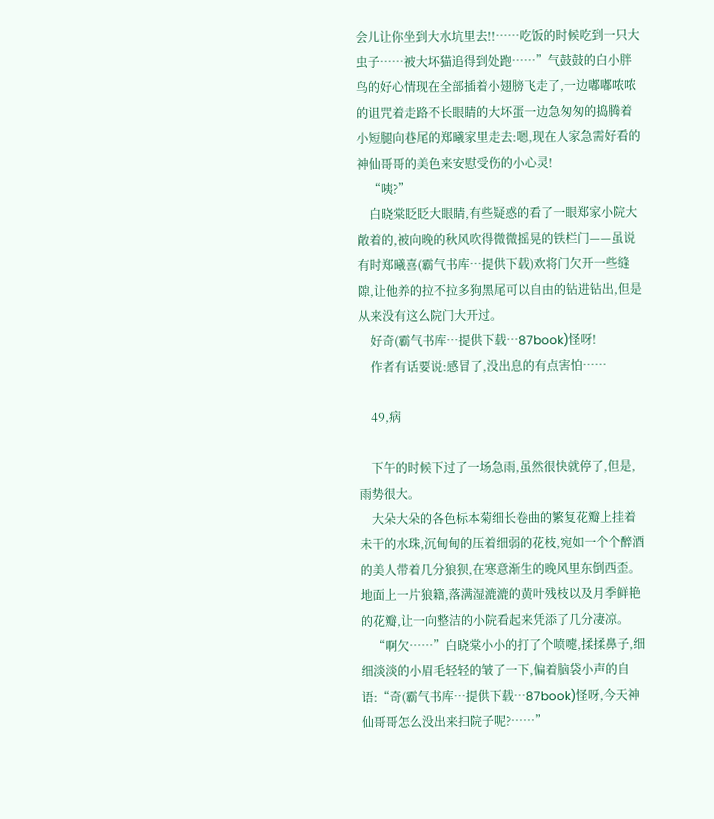会儿让你坐到大水坑里去!!……吃饭的时候吃到一只大虫子……被大坏猫追得到处跑……”气鼓鼓的白小胖鸟的好心情现在全部插着小翅膀飞走了,一边嘟嘟哝哝的诅咒着走路不长眼睛的大坏蛋一边急匆匆的捣腾着小短腿向巷尾的郑曦家里走去:嗯,现在人家急需好看的神仙哥哥的美色来安慰受伤的小心灵!
    “咦?”
    白晓棠眨眨大眼睛,有些疑惑的看了一眼郑家小院大敞着的,被向晚的秋风吹得微微摇晃的铁栏门——虽说有时郑曦喜(霸气书库…提供下载)欢将门欠开一些缝隙,让他养的拉不拉多狗黑尾可以自由的钻进钻出,但是从来没有这么院门大开过。
    好奇(霸气书库…提供下载…87book)怪呀!
    作者有话要说:感冒了,没出息的有点害怕……

    49,病

    下午的时候下过了一场急雨,虽然很快就停了,但是,雨势很大。
    大朵大朵的各色标本菊细长卷曲的繁复花瓣上挂着未干的水珠,沉甸甸的压着细弱的花枝,宛如一个个醉酒的美人带着几分狼狈,在寒意渐生的晚风里东倒西歪。地面上一片狼籍,落满湿漉漉的黄叶残枝以及月季鲜艳的花瓣,让一向整洁的小院看起来凭添了几分凄凉。
    “啊欠……”白晓棠小小的打了个喷嚏,揉揉鼻子,细细淡淡的小眉毛轻轻的皱了一下,偏着脑袋小声的自语:“奇(霸气书库…提供下载…87book)怪呀,今天神仙哥哥怎么没出来扫院子呢?……”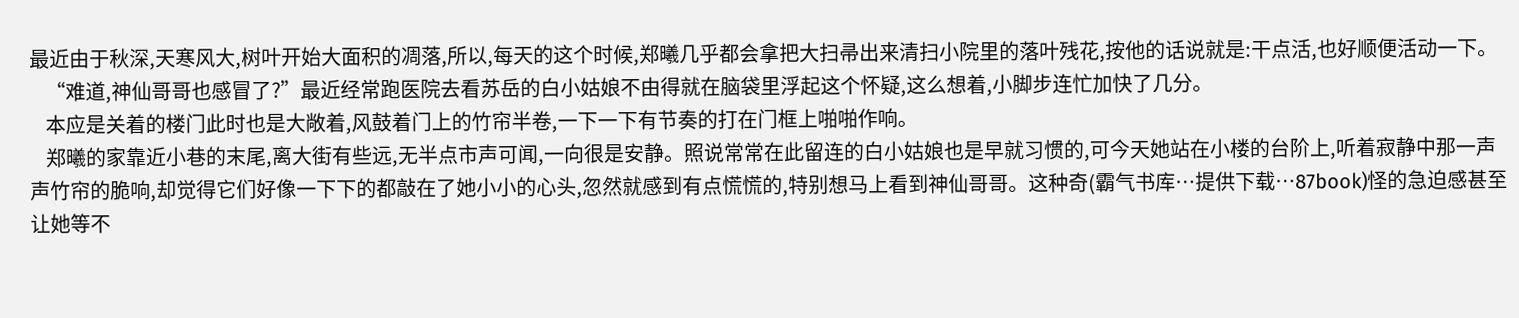最近由于秋深,天寒风大,树叶开始大面积的凋落,所以,每天的这个时候,郑曦几乎都会拿把大扫帚出来清扫小院里的落叶残花,按他的话说就是:干点活,也好顺便活动一下。
    “难道,神仙哥哥也感冒了?”最近经常跑医院去看苏岳的白小姑娘不由得就在脑袋里浮起这个怀疑,这么想着,小脚步连忙加快了几分。
    本应是关着的楼门此时也是大敞着,风鼓着门上的竹帘半卷,一下一下有节奏的打在门框上啪啪作响。
    郑曦的家靠近小巷的末尾,离大街有些远,无半点市声可闻,一向很是安静。照说常常在此留连的白小姑娘也是早就习惯的,可今天她站在小楼的台阶上,听着寂静中那一声声竹帘的脆响,却觉得它们好像一下下的都敲在了她小小的心头,忽然就感到有点慌慌的,特别想马上看到神仙哥哥。这种奇(霸气书库…提供下载…87book)怪的急迫感甚至让她等不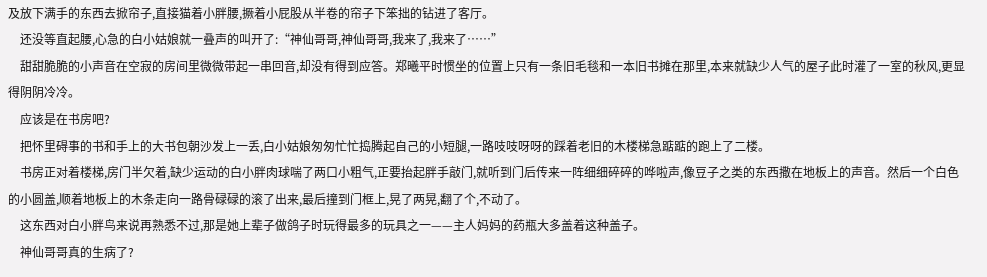及放下满手的东西去掀帘子,直接猫着小胖腰,撅着小屁股从半卷的帘子下笨拙的钻进了客厅。
    还没等直起腰,心急的白小姑娘就一叠声的叫开了:“神仙哥哥,神仙哥哥,我来了,我来了……”
    甜甜脆脆的小声音在空寂的房间里微微带起一串回音,却没有得到应答。郑曦平时惯坐的位置上只有一条旧毛毯和一本旧书摊在那里,本来就缺少人气的屋子此时灌了一室的秋风,更显得阴阴冷冷。
    应该是在书房吧?
    把怀里碍事的书和手上的大书包朝沙发上一丢,白小姑娘匆匆忙忙捣腾起自己的小短腿,一路吱吱呀呀的踩着老旧的木楼梯急踮踮的跑上了二楼。
    书房正对着楼梯,房门半欠着,缺少运动的白小胖肉球喘了两口小粗气,正要抬起胖手敲门,就听到门后传来一阵细细碎碎的哗啦声,像豆子之类的东西撒在地板上的声音。然后一个白色的小圆盖,顺着地板上的木条走向一路骨碌碌的滚了出来,最后撞到门框上,晃了两晃,翻了个,不动了。
    这东西对白小胖鸟来说再熟悉不过,那是她上辈子做鸽子时玩得最多的玩具之一——主人妈妈的药瓶大多盖着这种盖子。
    神仙哥哥真的生病了?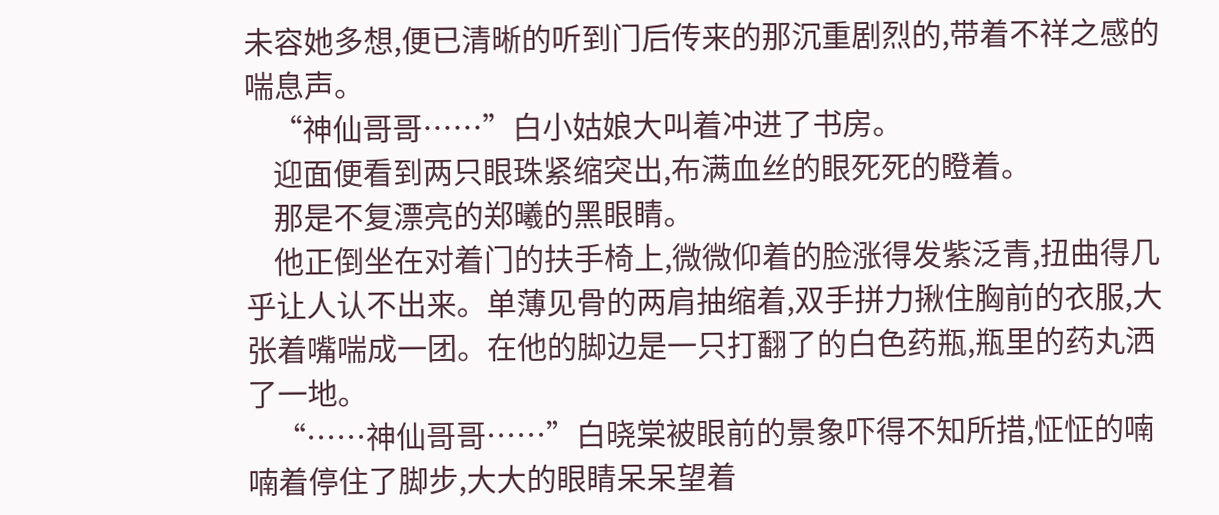未容她多想,便已清晰的听到门后传来的那沉重剧烈的,带着不祥之感的喘息声。
    “神仙哥哥……”白小姑娘大叫着冲进了书房。
    迎面便看到两只眼珠紧缩突出,布满血丝的眼死死的瞪着。
    那是不复漂亮的郑曦的黑眼睛。
    他正倒坐在对着门的扶手椅上,微微仰着的脸涨得发紫泛青,扭曲得几乎让人认不出来。单薄见骨的两肩抽缩着,双手拼力揪住胸前的衣服,大张着嘴喘成一团。在他的脚边是一只打翻了的白色药瓶,瓶里的药丸洒了一地。
    “……神仙哥哥……”白晓棠被眼前的景象吓得不知所措,怔怔的喃喃着停住了脚步,大大的眼睛呆呆望着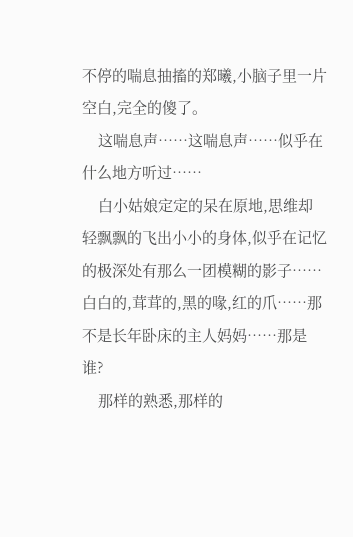不停的喘息抽搐的郑曦,小脑子里一片空白,完全的傻了。
    这喘息声……这喘息声……似乎在什么地方听过……
    白小姑娘定定的呆在原地,思维却轻飘飘的飞出小小的身体,似乎在记忆的极深处有那么一团模糊的影子……白白的,茸茸的,黑的喙,红的爪……那不是长年卧床的主人妈妈……那是谁?
    那样的熟悉,那样的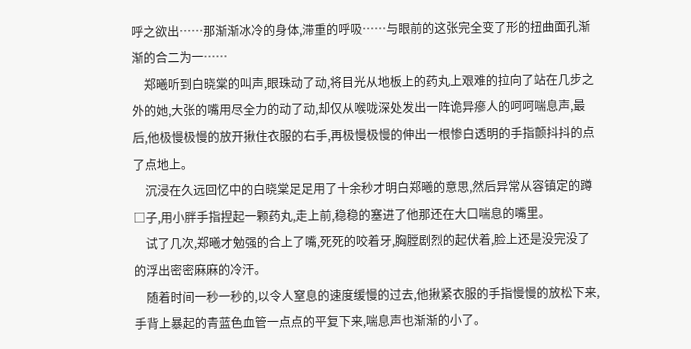呼之欲出……那渐渐冰冷的身体,滞重的呼吸……与眼前的这张完全变了形的扭曲面孔渐渐的合二为一……
    郑曦听到白晓棠的叫声,眼珠动了动,将目光从地板上的药丸上艰难的拉向了站在几步之外的她,大张的嘴用尽全力的动了动,却仅从喉咙深处发出一阵诡异瘮人的呵呵喘息声,最后,他极慢极慢的放开揪住衣服的右手,再极慢极慢的伸出一根惨白透明的手指颤抖抖的点了点地上。
    沉浸在久远回忆中的白晓棠足足用了十余秒才明白郑曦的意思,然后异常从容镇定的蹲□子,用小胖手指捏起一颗药丸,走上前,稳稳的塞进了他那还在大口喘息的嘴里。
    试了几次,郑曦才勉强的合上了嘴,死死的咬着牙,胸膛剧烈的起伏着,脸上还是没完没了的浮出密密麻麻的冷汗。
    随着时间一秒一秒的,以令人窒息的速度缓慢的过去,他揪紧衣服的手指慢慢的放松下来,手背上暴起的青蓝色血管一点点的平复下来,喘息声也渐渐的小了。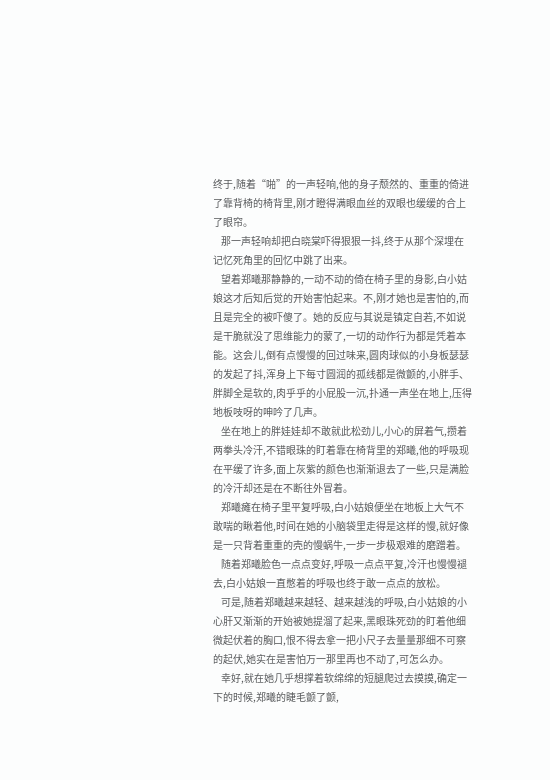终于,随着“啪”的一声轻响,他的身子颓然的、重重的倚进了靠背椅的椅背里,刚才瞪得满眼血丝的双眼也缓缓的合上了眼帘。
    那一声轻响却把白晓棠吓得狠狠一抖,终于从那个深埋在记忆死角里的回忆中跳了出来。
    望着郑曦那静静的,一动不动的倚在椅子里的身影,白小姑娘这才后知后觉的开始害怕起来。不,刚才她也是害怕的,而且是完全的被吓傻了。她的反应与其说是镇定自若,不如说是干脆就没了思维能力的蒙了,一切的动作行为都是凭着本能。这会儿,倒有点慢慢的回过味来,圆肉球似的小身板瑟瑟的发起了抖,浑身上下每寸圆润的孤线都是微颤的,小胖手、胖脚全是软的,肉乎乎的小屁股一沉,扑通一声坐在地上,压得地板吱呀的呻吟了几声。
    坐在地上的胖娃娃却不敢就此松劲儿,小心的屏着气,攒着两拳头冷汗,不错眼珠的盯着靠在椅背里的郑曦,他的呼吸现在平缓了许多,面上灰紫的颜色也渐渐退去了一些,只是满脸的冷汗却还是在不断往外冒着。
    郑曦瘫在椅子里平复呼吸,白小姑娘便坐在地板上大气不敢喘的瞅着他,时间在她的小脑袋里走得是这样的慢,就好像是一只背着重重的壳的慢蜗牛,一步一步极艰难的磨蹭着。
    随着郑曦脸色一点点变好,呼吸一点点平复,冷汗也慢慢褪去,白小姑娘一直憋着的呼吸也终于敢一点点的放松。
    可是,随着郑曦越来越轻、越来越浅的呼吸,白小姑娘的小心肝又渐渐的开始被她提溜了起来,黑眼珠死劲的盯着他细微起伏着的胸口,恨不得去拿一把小尺子去量量那细不可察的起伏,她实在是害怕万一那里再也不动了,可怎么办。
    幸好,就在她几乎想撑着软绵绵的短腿爬过去摸摸,确定一下的时候,郑曦的睫毛颤了颤,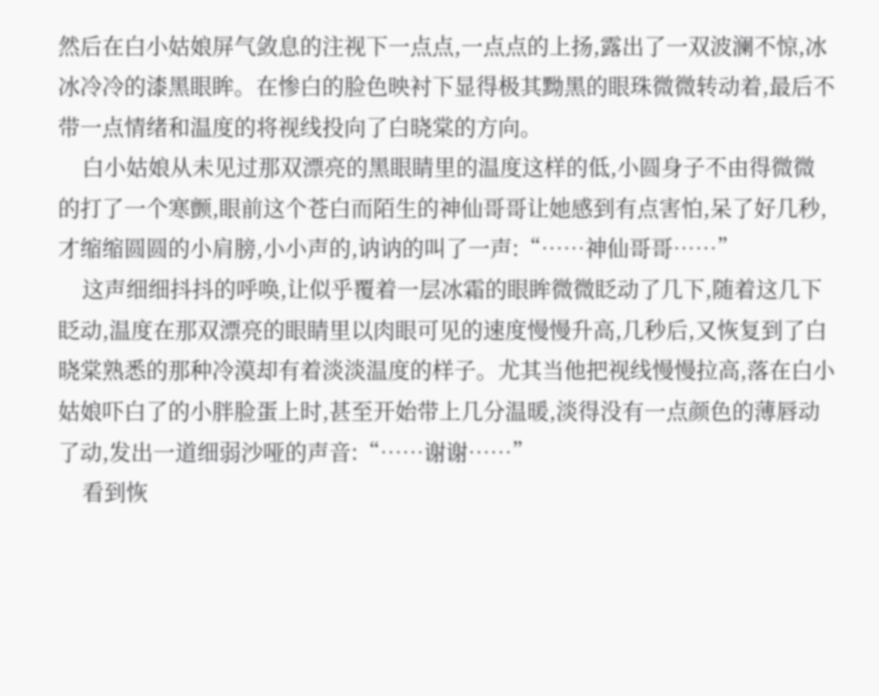然后在白小姑娘屏气敛息的注视下一点点,一点点的上扬,露出了一双波澜不惊,冰冰冷冷的漆黑眼眸。在惨白的脸色映衬下显得极其黝黑的眼珠微微转动着,最后不带一点情绪和温度的将视线投向了白晓棠的方向。
    白小姑娘从未见过那双漂亮的黑眼睛里的温度这样的低,小圆身子不由得微微的打了一个寒颤,眼前这个苍白而陌生的神仙哥哥让她感到有点害怕,呆了好几秒,才缩缩圆圆的小肩膀,小小声的,讷讷的叫了一声:“……神仙哥哥……”
    这声细细抖抖的呼唤,让似乎覆着一层冰霜的眼眸微微眨动了几下,随着这几下眨动,温度在那双漂亮的眼睛里以肉眼可见的速度慢慢升高,几秒后,又恢复到了白晓棠熟悉的那种冷漠却有着淡淡温度的样子。尤其当他把视线慢慢拉高,落在白小姑娘吓白了的小胖脸蛋上时,甚至开始带上几分温暖,淡得没有一点颜色的薄唇动了动,发出一道细弱沙哑的声音:“……谢谢……”
    看到恢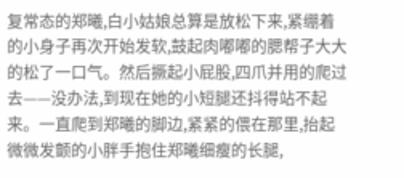复常态的郑曦,白小姑娘总算是放松下来,紧绷着的小身子再次开始发软,鼓起肉嘟嘟的腮帮子大大的松了一口气。然后撅起小屁股,四爪并用的爬过去——没办法,到现在她的小短腿还抖得站不起来。一直爬到郑曦的脚边,紧紧的偎在那里,抬起微微发颤的小胖手抱住郑曦细瘦的长腿,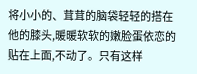将小小的、茸茸的脑袋轻轻的搭在他的膝头,暖暖软软的嫩脸蛋依恋的贴在上面,不动了。只有这样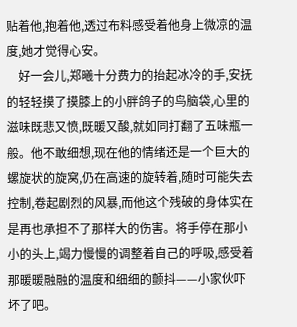贴着他,抱着他,透过布料感受着他身上微凉的温度,她才觉得心安。
    好一会儿,郑曦十分费力的抬起冰冷的手,安抚的轻轻摸了摸膝上的小胖鸽子的鸟脑袋,心里的滋味既悲又愤,既暖又酸,就如同打翻了五味瓶一般。他不敢细想,现在他的情绪还是一个巨大的螺旋状的旋窝,仍在高速的旋转着,随时可能失去控制,卷起剧烈的风暴,而他这个残破的身体实在是再也承担不了那样大的伤害。将手停在那小小的头上,竭力慢慢的调整着自己的呼吸,感受着那暖暖融融的温度和细细的颤抖——小家伙吓坏了吧。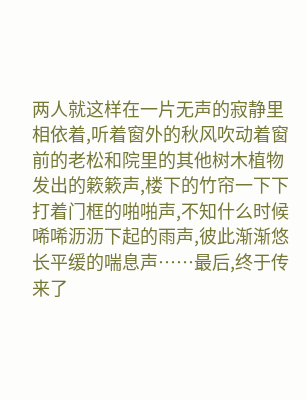两人就这样在一片无声的寂静里相依着,听着窗外的秋风吹动着窗前的老松和院里的其他树木植物发出的簌簌声,楼下的竹帘一下下打着门框的啪啪声,不知什么时候唏唏沥沥下起的雨声,彼此渐渐悠长平缓的喘息声……最后,终于传来了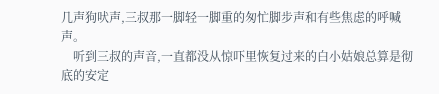几声狗吠声,三叔那一脚轻一脚重的匆忙脚步声和有些焦虑的呼喊声。
    听到三叔的声音,一直都没从惊吓里恢复过来的白小姑娘总算是彻底的安定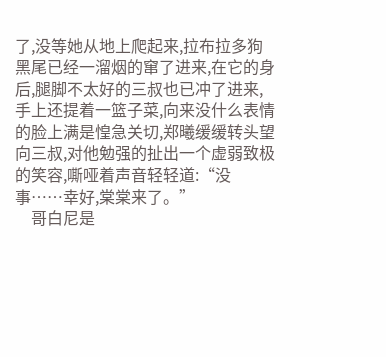了,没等她从地上爬起来,拉布拉多狗黑尾已经一溜烟的窜了进来,在它的身后,腿脚不太好的三叔也已冲了进来,手上还提着一篮子菜,向来没什么表情的脸上满是惶急关切,郑曦缓缓转头望向三叔,对他勉强的扯出一个虚弱致极的笑容,嘶哑着声音轻轻道:“没事……幸好,棠棠来了。”
    哥白尼是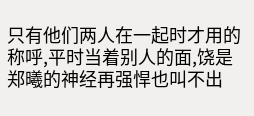只有他们两人在一起时才用的称呼,平时当着别人的面,饶是郑曦的神经再强悍也叫不出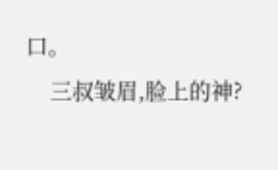口。
    三叔皱眉,脸上的神?